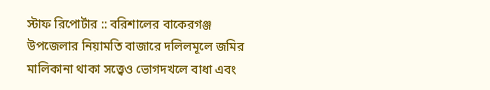স্টাফ রিপোর্টার :: বরিশালের বাকেরগঞ্জ উপজেলার নিয়ামতি বাজারে দলিলমূলে জমির মালিকানা থাকা সত্ত্বেও ভোগদখলে বাধা এবং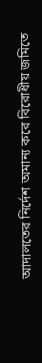আদালতের নির্দেশ অমান্য করে বিরোধীয় জমিতে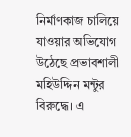নির্মাণকাজ চালিয়ে যাওয়ার অভিযোগ উঠেছে প্রভাবশালী মহিউদ্দিন মন্টুর বিরুদ্ধে। এ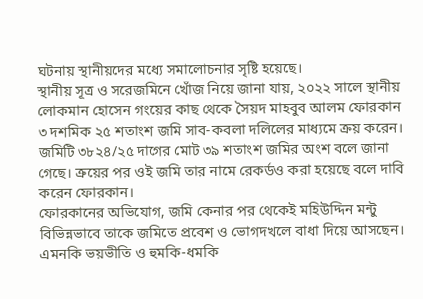ঘটনায় স্থানীয়দের মধ্যে সমালোচনার সৃষ্টি হয়েছে।
স্থানীয় সূত্র ও সরেজমিনে খোঁজ নিয়ে জানা যায়, ২০২২ সালে স্থানীয় লোকমান হোসেন গংয়ের কাছ থেকে সৈয়দ মাহবুব আলম ফোরকান ৩ দশমিক ২৫ শতাংশ জমি সাব-কবলা দলিলের মাধ্যমে ক্রয় করেন। জমিটি ৩৮২৪/২৫ দাগের মোট ৩৯ শতাংশ জমির অংশ বলে জানা গেছে। ক্রয়ের পর ওই জমি তার নামে রেকর্ডও করা হয়েছে বলে দাবি করেন ফোরকান।
ফোরকানের অভিযোগ, জমি কেনার পর থেকেই মহিউদ্দিন মন্টু বিভিন্নভাবে তাকে জমিতে প্রবেশ ও ভোগদখলে বাধা দিয়ে আসছেন। এমনকি ভয়ভীতি ও হুমকি-ধমকি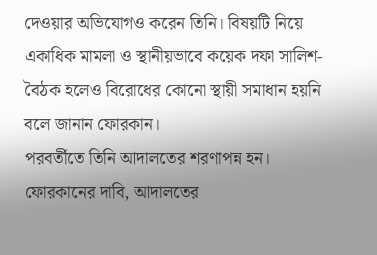দেওয়ার অভিযোগও করেন তিনি। বিষয়টি নিয়ে একাধিক মামলা ও স্থানীয়ভাবে কয়েক দফা সালিশ-বৈঠক হলেও বিরোধের কোনো স্থায়ী সমাধান হয়নি বলে জানান ফোরকান।
পরবর্তীতে তিনি আদালতের শরণাপন্ন হন। ফোরকানের দাবি, আদালতের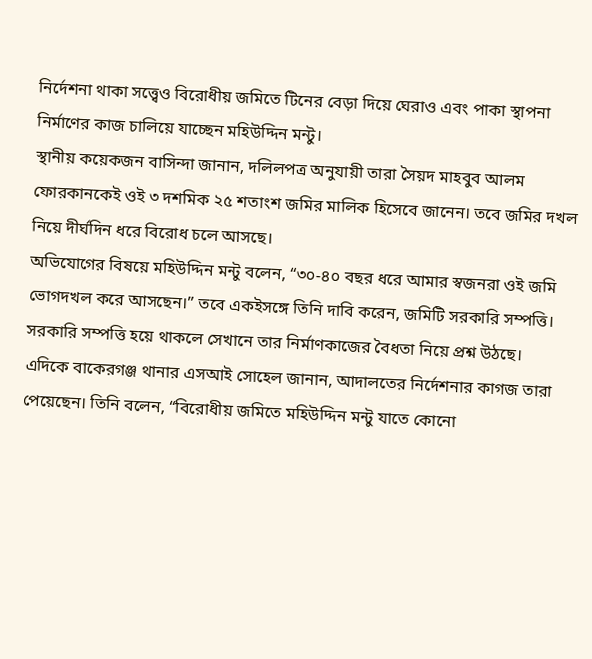নির্দেশনা থাকা সত্ত্বেও বিরোধীয় জমিতে টিনের বেড়া দিয়ে ঘেরাও এবং পাকা স্থাপনা নির্মাণের কাজ চালিয়ে যাচ্ছেন মহিউদ্দিন মন্টু।
স্থানীয় কয়েকজন বাসিন্দা জানান, দলিলপত্র অনুযায়ী তারা সৈয়দ মাহবুব আলম ফোরকানকেই ওই ৩ দশমিক ২৫ শতাংশ জমির মালিক হিসেবে জানেন। তবে জমির দখল নিয়ে দীর্ঘদিন ধরে বিরোধ চলে আসছে।
অভিযোগের বিষয়ে মহিউদ্দিন মন্টু বলেন, “৩০-৪০ বছর ধরে আমার স্বজনরা ওই জমি ভোগদখল করে আসছেন।” তবে একইসঙ্গে তিনি দাবি করেন, জমিটি সরকারি সম্পত্তি। সরকারি সম্পত্তি হয়ে থাকলে সেখানে তার নির্মাণকাজের বৈধতা নিয়ে প্রশ্ন উঠছে।
এদিকে বাকেরগঞ্জ থানার এসআই সোহেল জানান, আদালতের নির্দেশনার কাগজ তারা পেয়েছেন। তিনি বলেন, “বিরোধীয় জমিতে মহিউদ্দিন মন্টু যাতে কোনো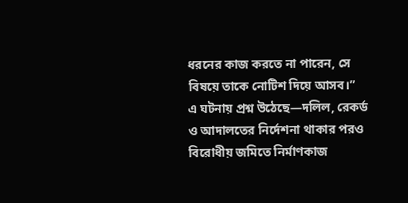ধরনের কাজ করতে না পারেন, সে বিষয়ে তাকে নোটিশ দিয়ে আসব।”
এ ঘটনায় প্রশ্ন উঠেছে—দলিল, রেকর্ড ও আদালতের নির্দেশনা থাকার পরও বিরোধীয় জমিতে নির্মাণকাজ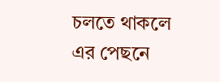চলতে থাকলে এর পেছনে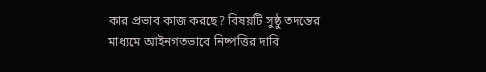কার প্রভাব কাজ করছে? বিষয়টি সুষ্ঠু তদন্তের মাধ্যমে আইনগতভাবে নিষ্পত্তির দাবি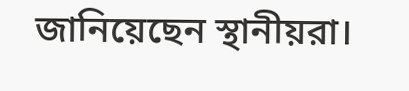জানিয়েছেন স্থানীয়রা।